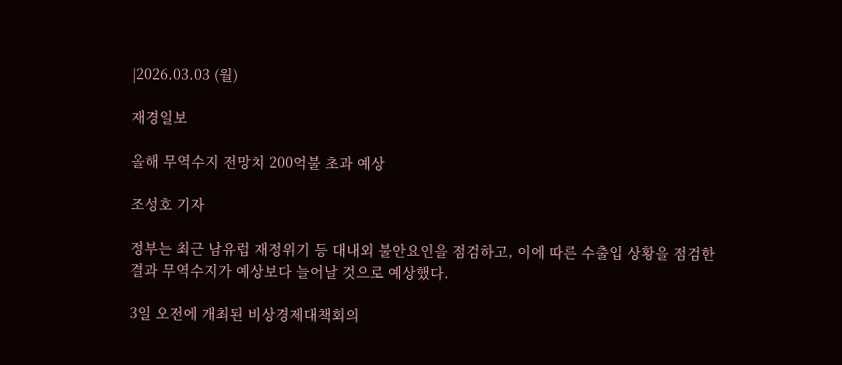|2026.03.03 (월)

재경일보

올해 무역수지 전망치 200억불 초과 예상

조성호 기자

정부는 최근 남유럽 재정위기 등 대내외 불안요인을 점검하고, 이에 따른 수출입 상황을 점검한 결과 무역수지가 예상보다 늘어날 것으로 예상했다.

3일 오전에 개최된 비상경제대책회의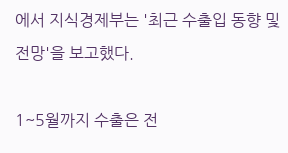에서 지식경제부는 '최근 수출입 동향 및 전망'을 보고했다.

1~5월까지 수출은 전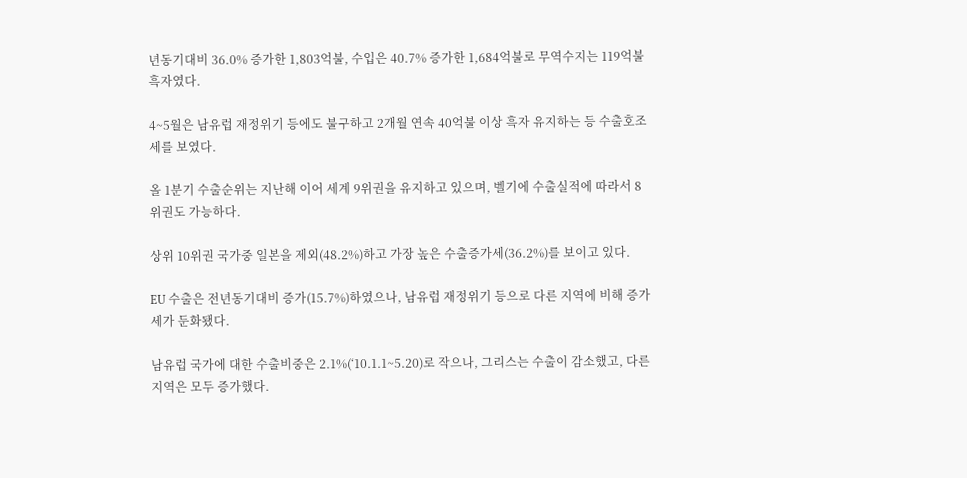년동기대비 36.0% 증가한 1,803억불, 수입은 40.7% 증가한 1,684억불로 무역수지는 119억불 흑자였다.

4~5월은 남유럽 재정위기 등에도 불구하고 2개월 연속 40억불 이상 흑자 유지하는 등 수출호조세를 보였다.

올 1분기 수출순위는 지난해 이어 세계 9위권을 유지하고 있으며, 벨기에 수출실적에 따라서 8위권도 가능하다.

상위 10위권 국가중 일본을 제외(48.2%)하고 가장 높은 수출증가세(36.2%)를 보이고 있다.

EU 수출은 전년동기대비 증가(15.7%)하였으나, 남유럽 재정위기 등으로 다른 지역에 비해 증가세가 둔화됐다.

남유럽 국가에 대한 수출비중은 2.1%(‘10.1.1~5.20)로 작으나, 그리스는 수출이 감소했고, 다른 지역은 모두 증가했다.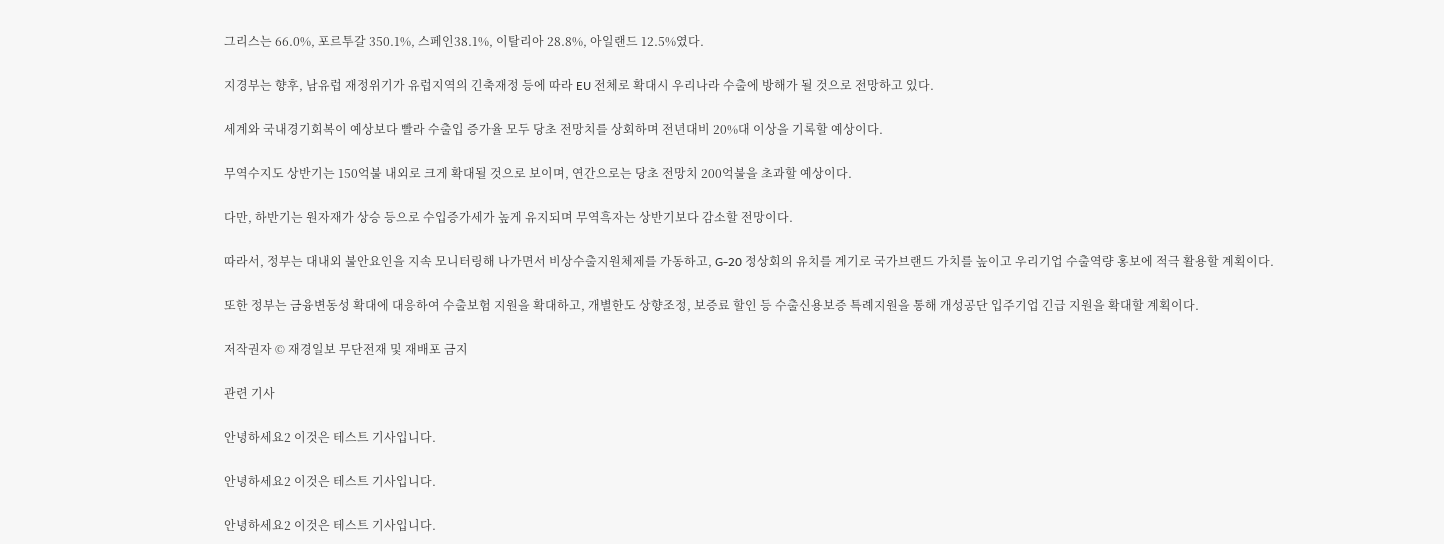그리스는 66.0%, 포르투갈 350.1%, 스페인38.1%, 이탈리아 28.8%, 아일랜드 12.5%였다.

지경부는 향후, 남유럽 재정위기가 유럽지역의 긴축재정 등에 따라 EU 전체로 확대시 우리나라 수출에 방해가 될 것으로 전망하고 있다.

세계와 국내경기회복이 예상보다 빨라 수출입 증가율 모두 당초 전망치를 상회하며 전년대비 20%대 이상을 기록할 예상이다.

무역수지도 상반기는 150억불 내외로 크게 확대될 것으로 보이며, 연간으로는 당초 전망치 200억불을 초과할 예상이다.

다만, 하반기는 원자재가 상승 등으로 수입증가세가 높게 유지되며 무역흑자는 상반기보다 감소할 전망이다.

따라서, 정부는 대내외 불안요인을 지속 모니터링해 나가면서 비상수출지원체제를 가동하고, G-20 정상회의 유치를 계기로 국가브랜드 가치를 높이고 우리기업 수출역량 홍보에 적극 활용할 계획이다.

또한 정부는 금융변동성 확대에 대응하여 수출보험 지원을 확대하고, 개별한도 상향조정, 보증료 할인 등 수출신용보증 특례지원을 통해 개성공단 입주기업 긴급 지원을 확대할 계획이다.

저작권자 © 재경일보 무단전재 및 재배포 금지

관련 기사

안녕하세요2 이것은 테스트 기사입니다.

안녕하세요2 이것은 테스트 기사입니다.

안녕하세요2 이것은 테스트 기사입니다.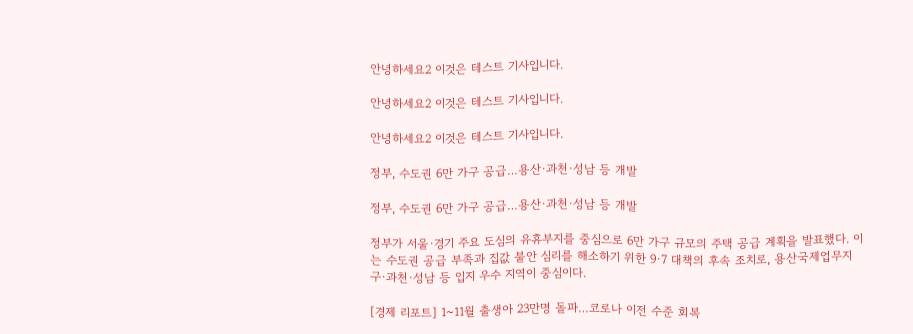안녕하세요2 이것은 테스트 기사입니다.

안녕하세요2 이것은 테스트 기사입니다.

안녕하세요2 이것은 테스트 기사입니다.

정부, 수도권 6만 가구 공급…용산·과천·성남 등 개발

정부, 수도권 6만 가구 공급…용산·과천·성남 등 개발

정부가 서울·경기 주요 도심의 유휴부지를 중심으로 6만 가구 규모의 주택 공급 계획을 발표했다. 이는 수도권 공급 부족과 집값 불안 심리를 해소하기 위한 9·7 대책의 후속 조치로, 용산국제업무지구·과천·성남 등 입지 우수 지역이 중심이다.

[경제 리포트] 1~11월 출생아 23만명 돌파…코로나 이전 수준 회복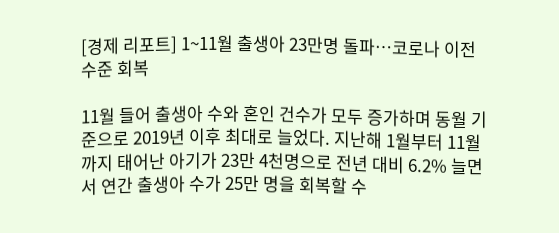[경제 리포트] 1~11월 출생아 23만명 돌파…코로나 이전 수준 회복

11월 들어 출생아 수와 혼인 건수가 모두 증가하며 동월 기준으로 2019년 이후 최대로 늘었다. 지난해 1월부터 11월까지 태어난 아기가 23만 4천명으로 전년 대비 6.2% 늘면서 연간 출생아 수가 25만 명을 회복할 수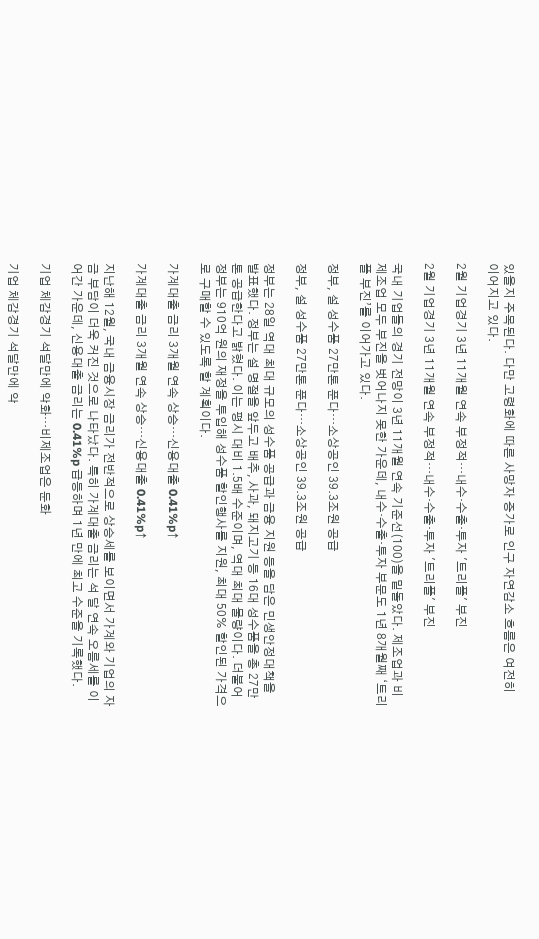있을지 주목된다. 다만 고령화에 따른 사망자 증가로 인구 자연감소 흐름은 여전히 이어지고 있다.

2월 기업경기 3년 11개월 연속 부정적…내수·수출·투자 '트리플' 부진

2월 기업경기 3년 11개월 연속 부정적…내수·수출·투자 '트리플' 부진

국내 기업들의 경기 전망이 3년 11개월 연속 기준선(100)을 밑돌았다. 제조업과 비제조업 모두 부진을 벗어나지 못한 가운데, 내수·수출·투자 부문도 1년 8개월째 ‘트리플 부진’를 이어가고 있다.

정부, 설 성수품 27만톤 푼다…소상공인 39.3조원 공급

정부, 설 성수품 27만톤 푼다…소상공인 39.3조원 공급

정부는 28일 역대 최대 규모의 성수품 공급과 금융 지원 등을 담은 민생안정대책을 발표했다. 정부는 설 명절을 앞두고 배추, 사과, 돼지고기 등 16대 성수품을 총 27만 톤 공급한다고 밝혔다. 이는 평시 대비 1.5배 수준이며, 역대 최대 물량이다. 더불어 정부는 910억 원의 재정을 투입해 성수품 할인행사를 지원, 최대 50% 할인된 가격으로 구매할 수 있도록 할 계획이다.

가계대출 금리 3개월 연속 상승…신용대출 0.41%p↑

가계대출 금리 3개월 연속 상승…신용대출 0.41%p↑

지난해 12월, 국내 금융시장 금리가 전반적으로 상승세를 보이면서 가계와 기업의 자금 부담이 더욱 커진 것으로 나타났다. 특히 가계대출 금리는 석 달 연속 오름세를 이어간 가운데, 신용대출 금리는 0.41%p 급등하며 1년 만에 최고 수준을 기록했다.

기업 체감경기 석달만에 악화…비제조업은 둔화

기업 체감경기 석달만에 악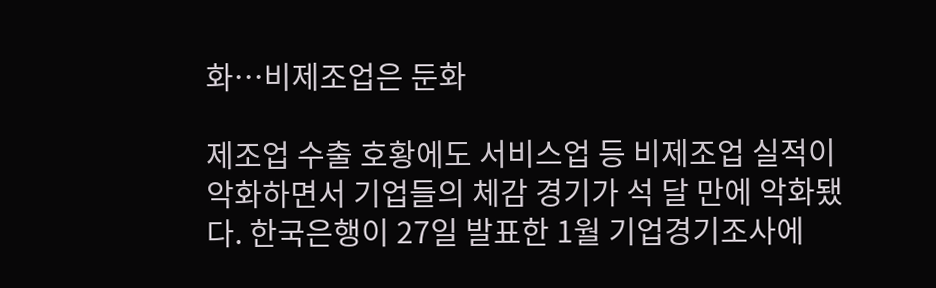화…비제조업은 둔화

제조업 수출 호황에도 서비스업 등 비제조업 실적이 악화하면서 기업들의 체감 경기가 석 달 만에 악화됐다. 한국은행이 27일 발표한 1월 기업경기조사에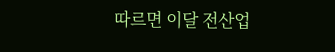따르면 이달 전산업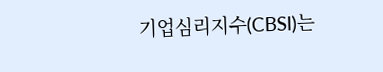기업심리지수(CBSI)는